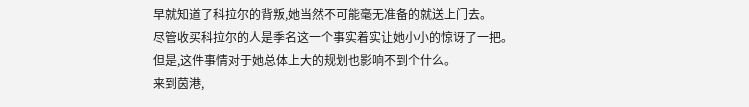早就知道了科拉尔的背叛,她当然不可能毫无准备的就送上门去。
尽管收买科拉尔的人是季名这一个事实着实让她小小的惊讶了一把。
但是,这件事情对于她总体上大的规划也影响不到个什么。
来到茵港,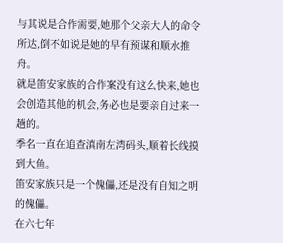与其说是合作需要,她那个父亲大人的命令所达,倒不如说是她的早有预谋和顺水推舟。
就是笛安家族的合作案没有这么快来,她也会创造其他的机会,务必也是要亲自过来一趟的。
季名一直在追查滇南左湾码头,顺着长线摸到大鱼。
笛安家族只是一个傀儡,还是没有自知之明的傀儡。
在六七年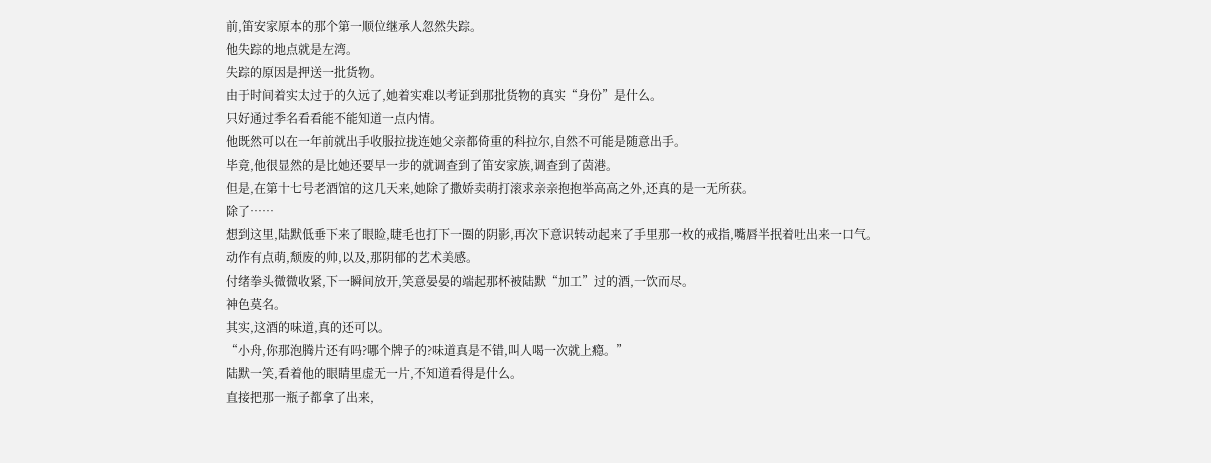前,笛安家原本的那个第一顺位继承人忽然失踪。
他失踪的地点就是左湾。
失踪的原因是押送一批货物。
由于时间着实太过于的久远了,她着实难以考证到那批货物的真实“身份”是什么。
只好通过季名看看能不能知道一点内情。
他既然可以在一年前就出手收服拉拢连她父亲都倚重的科拉尔,自然不可能是随意出手。
毕竟,他很显然的是比她还要早一步的就调查到了笛安家族,调查到了茵港。
但是,在第十七号老酒馆的这几天来,她除了撒娇卖萌打滚求亲亲抱抱举高高之外,还真的是一无所获。
除了……
想到这里,陆默低垂下来了眼睑,睫毛也打下一圈的阴影,再次下意识转动起来了手里那一枚的戒指,嘴唇半抿着吐出来一口气。
动作有点萌,颓废的帅,以及,那阴郁的艺术美感。
付绪拳头微微收紧,下一瞬间放开,笑意晏晏的端起那杯被陆默“加工”过的酒,一饮而尽。
神色莫名。
其实,这酒的味道,真的还可以。
“小舟,你那泡腾片还有吗?哪个牌子的?味道真是不错,叫人喝一次就上瘾。”
陆默一笑,看着他的眼睛里虚无一片,不知道看得是什么。
直接把那一瓶子都拿了出来,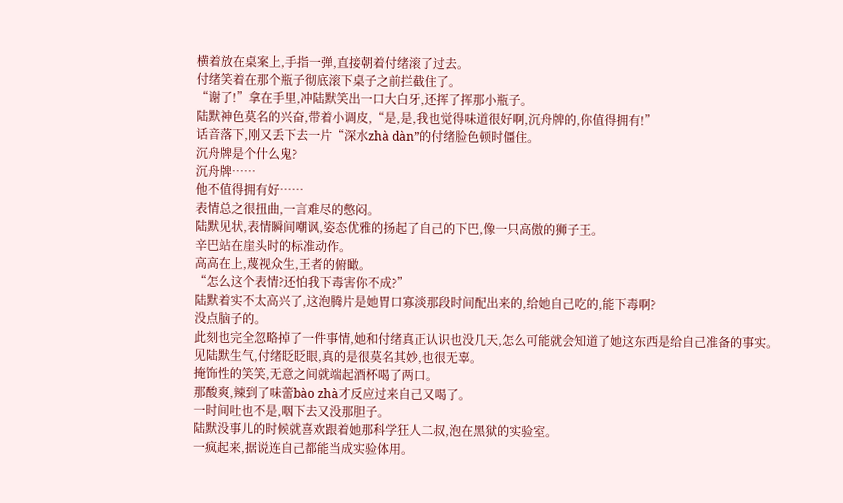横着放在桌案上,手指一弹,直接朝着付绪滚了过去。
付绪笑着在那个瓶子彻底滚下桌子之前拦截住了。
“谢了!”拿在手里,冲陆默笑出一口大白牙,还挥了挥那小瓶子。
陆默神色莫名的兴奋,带着小调皮,“是,是,我也觉得味道很好啊,沉舟牌的,你值得拥有!”
话音落下,刚又丢下去一片“深水zhà dàn”的付绪脸色顿时僵住。
沉舟牌是个什么鬼?
沉舟牌……
他不值得拥有好……
表情总之很扭曲,一言难尽的憋闷。
陆默见状,表情瞬间嘲讽,姿态优雅的扬起了自己的下巴,像一只高傲的狮子王。
辛巴站在崖头时的标准动作。
高高在上,蔑视众生,王者的俯瞰。
“怎么这个表情?还怕我下毒害你不成?”
陆默着实不太高兴了,这泡腾片是她胃口寡淡那段时间配出来的,给她自己吃的,能下毒啊?
没点脑子的。
此刻也完全忽略掉了一件事情,她和付绪真正认识也没几天,怎么可能就会知道了她这东西是给自己准备的事实。
见陆默生气,付绪眨眨眼,真的是很莫名其妙,也很无辜。
掩饰性的笑笑,无意之间就端起酒杯喝了两口。
那酸爽,辣到了味蕾bào zhà才反应过来自己又喝了。
一时间吐也不是,咽下去又没那胆子。
陆默没事儿的时候就喜欢跟着她那科学狂人二叔,泡在黑狱的实验室。
一疯起来,据说连自己都能当成实验体用。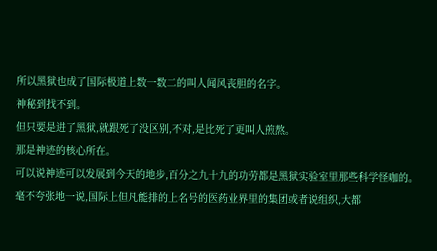所以黑狱也成了国际极道上数一数二的叫人闻风丧胆的名字。
神秘到找不到。
但只要是进了黑狱,就跟死了没区别,不对,是比死了更叫人煎熬。
那是神迹的核心所在。
可以说神迹可以发展到今天的地步,百分之九十九的功劳都是黑狱实验室里那些科学怪咖的。
毫不夸张地一说,国际上但凡能排的上名号的医药业界里的集团或者说组织,大都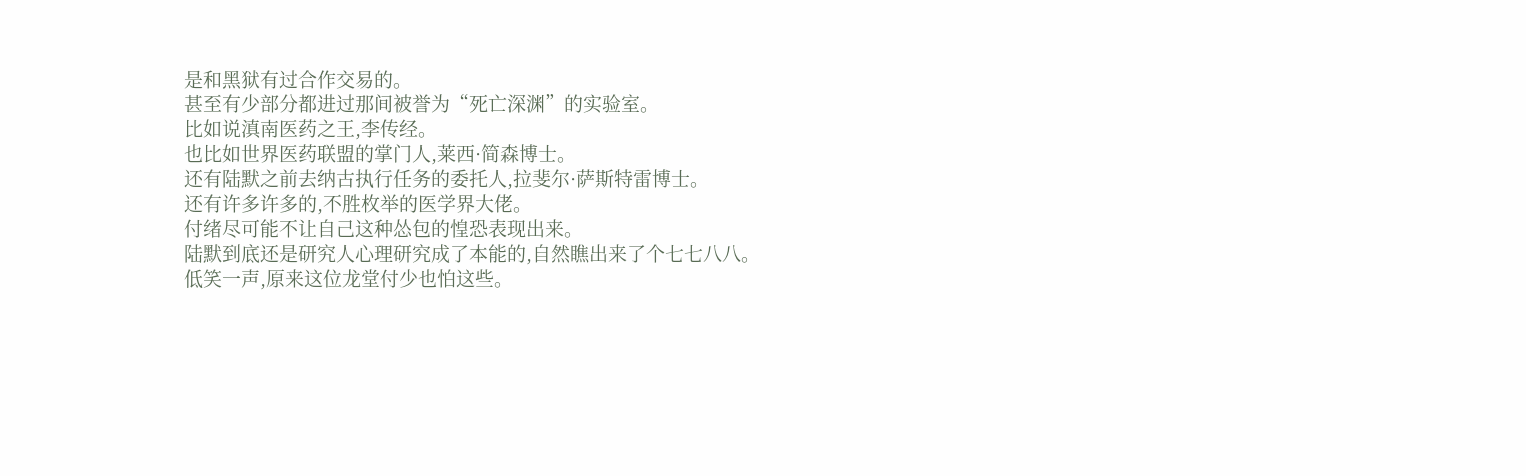是和黑狱有过合作交易的。
甚至有少部分都进过那间被誉为“死亡深渊”的实验室。
比如说滇南医药之王,李传经。
也比如世界医药联盟的掌门人,莱西·简森博士。
还有陆默之前去纳古执行任务的委托人,拉斐尔·萨斯特雷博士。
还有许多许多的,不胜枚举的医学界大佬。
付绪尽可能不让自己这种怂包的惶恐表现出来。
陆默到底还是研究人心理研究成了本能的,自然瞧出来了个七七八八。
低笑一声,原来这位龙堂付少也怕这些。